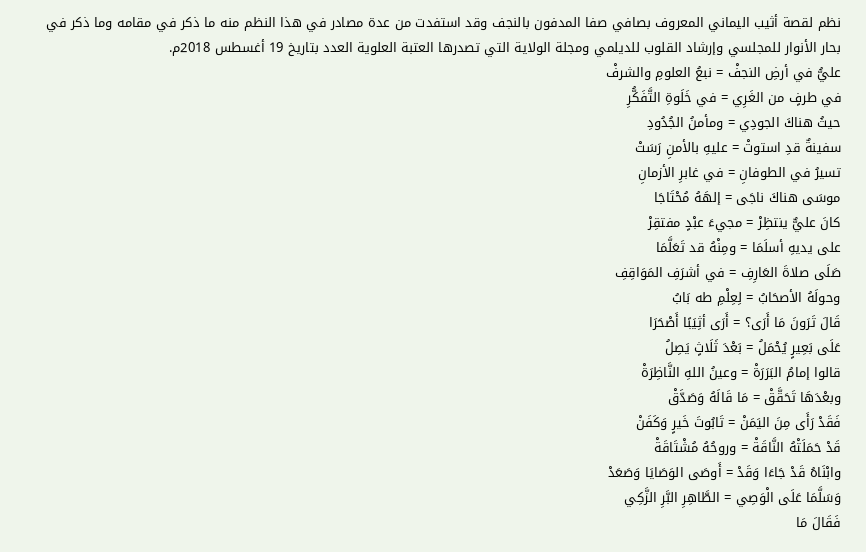نظم لقصة أثيب اليماني المعروف بصافي صفا المدفون بالنجف وقد استفدت من عدة مصادر في هذا النظم منه ما ذكر في مقامه وما ذكر في بحار الأنوار للمجلسي وإرشاد القلوب للديلمي ومجلة الولاية التي تصدرها العتبة العلوية العدد بتاريخ 19 أغسطس 2018م.
عليُّ في أرضِ النجفْ = نبعُ العلومِ والشرفْ
في طرفٍ من الغَرِي = في خَلَوةِ التَّفَكُّرِ
حيثُ هناكَ الجودِي = ومأمنُ الجُدُودِ
سفينةٌ قدِ استوتْ = عليهِ بالأمنِ رَسَتْ
تسيرُ في الطوفانِ = في غابرِ الأزمانِ
موسَى هناكَ ناجَى = إلهَهُ مُحْتَاجَا
كانَ عليٌّ ينتظِرْ = مجيءَ عبْدٍ مفتقِرْ
على يديهِ أسلَمَا = ومِنْهُ قد تَعَلَّمَا
صَلَى صلاةَ العَارِفِ = في أشرَفِ المَوَاقِفِ
وحولَهُ الأصحَابُ = لِعِلْمِ طه بَابُ
قَالَ تَرَونَ مَا أَرَى؟ = أَرَى أثِيَبًا أَصْحَرَا
عَلَى بَعِيرٍ يُحْمَلُ = بَعْدَ ثَلَاثٍ يَصِلُ
قالوا إمامُ البَرَرَةْ = وعينُ اللهِ النَّاظِرَةْ
وبعْدَهَا تَحَقَّقْ = مَا قَالَهُ وَصَدَّقْ
فَقَدْ رَأَى مِنَ اليَمَنْ = تَابُوتَ خَيرٍ وَكَفَنْ
قَدْ حَمَلَتْهُ النَّاقَةْ = وروحُهُ مُشْتَاقَةْ
وابْنَاهُ قَدْ جَاءَا وَقَدْ = أَوصَى الوَصَايَا وَصَعَدْ
وَسَلَّمَا عَلَى الْوَصِي = الطَّاهِرِ البَّرِ الزَّكِي
فَقَالَ مَا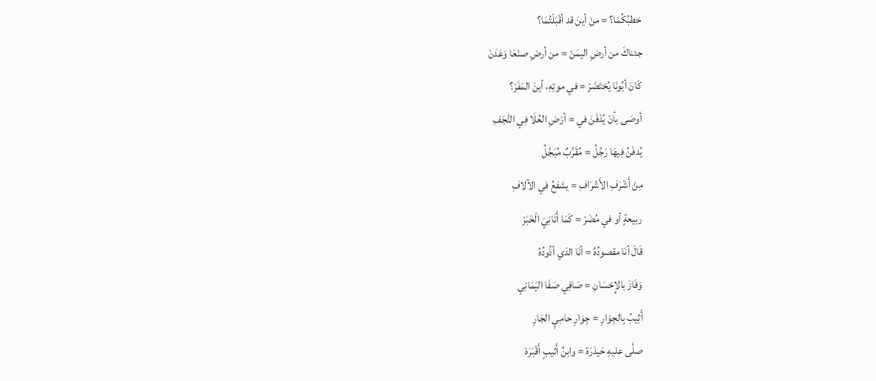خطبُكُمَا؟ = منْ أينَ قد أقْبَلْتُمَا؟
جئناكَ من أرضِ اليمَنْ = من أرضِ صنْعَا وَعَدَنْ
كَانَ أبُونَا يُحْتَضَرْ = في موتِهِ، أينَ المَفَرْ؟
أوصَى بأنْ يُدْفَنَ في = أرْضِ العُلَا فِي النَّجَفِ
يُدفَنُ فِيهَا رَجُلُ = مُقَرَّبٌ مُبَجَّلُ
مِنْ أَشْرَفِ الأَشْرَافِ = يشفعُ في الآلافِ
ربيعةٍ أو في مُضَرْ = كَمَا أَتَانِيَ الْخَبَرْ
قَالَ أنَا مقصودُهُ = أنَا الذي أذُودُهُ
وَفَازَ بالإِحْسَانِ = صَافِي صَفَا اليَمَانِي
أَثِيبُ بِالجِوَارِ = جِوَارِ حامِيِ الجَارِ
صلَّى عليهِ حَيدَرَة = وابنُ أَثيبٍ أَقْبَرَهْ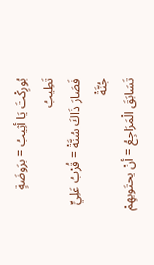بُورِكْتَ يَا أثِيبُ = برَوضَةٍ تَطِيبُ
فَصَارَ ذَاكَ سُنَّةْ = قُرْبُ عَلِيٍّ جُنَّةْ
تَسَابَقَ الْمَرَاجِعُ = أنْ يحتَويهِمْ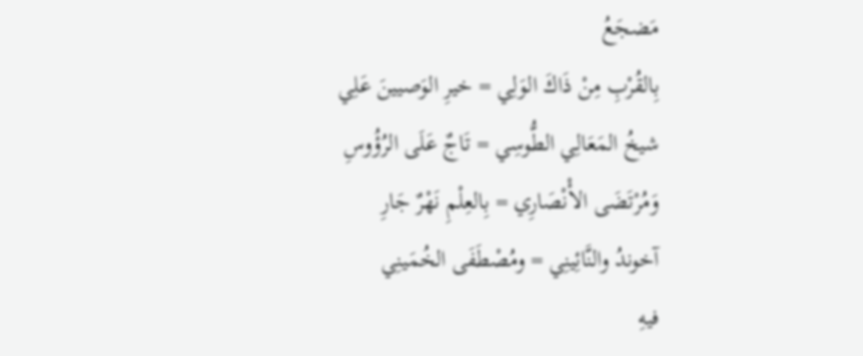مَضجَعُ
بِالقُرْبِ مِنْ ذَاكَ الوَلِي = خيرِ الوَصيينَ عَلِي
شيخُ المَعَالِي الطُّوسِي = تَاجٌ عَلَى الرُؤُوسِ
وَمُرْتَضَى الأْنْصَارِي = بِالعِلْمِ نَهْرٌ جَارِ
آخوندُ والنَّائِينِي = ومُصْطَفَى الخُمَينِي
فيهِ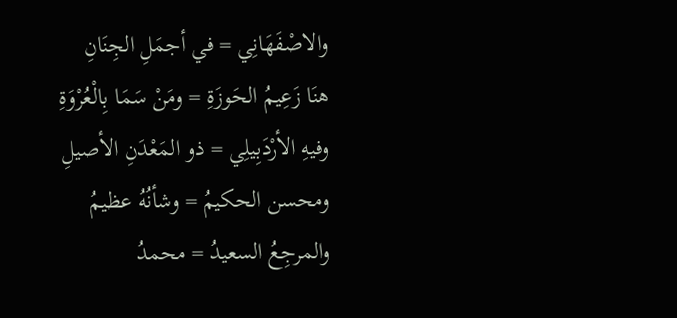والاصْفَهَانِي = في أجمَلِ الجِنَانِ
هنَا زَعِيمُ الحَوزَةِ = ومَنْ سَمَا بِالْعُرْوَةِ
وفيهِ الأرْدَبِيلِي = ذو المَعْدَنِ الأصيلِ
ومحسن الحكيمُ = وشأنُهُ عظيمُ
والمرجِعُ السعيدُ = محمدُ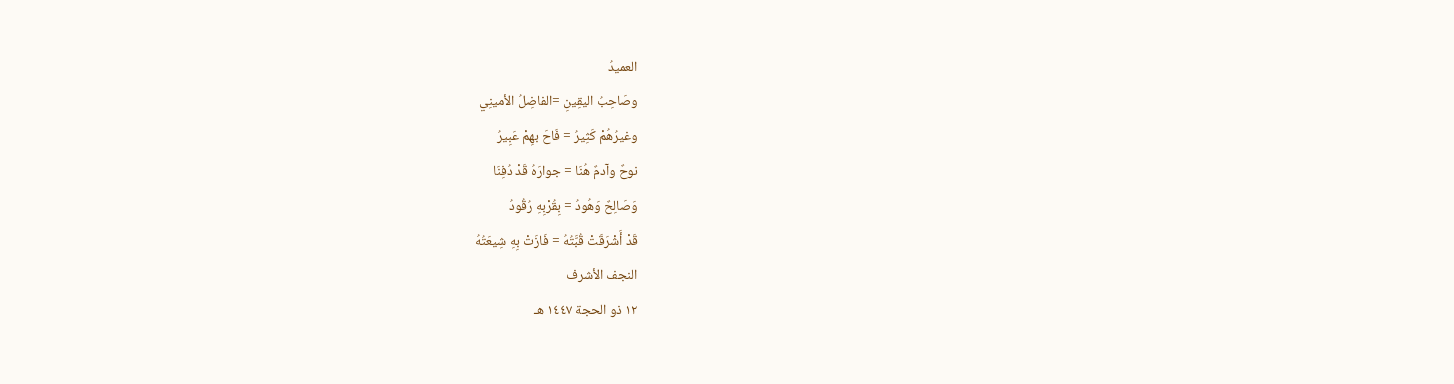العميدُ
وصَاحِبُ اليقِينِ =الفاضِلُ الأمينِي
وغيرُهُمْ كَثِيرُ = فَاحَ بهِمْ عَبِيرُ
نوحٌ وآدمٌ هُنَا = جوارَهُ قَدْ دُفِنَا
وَصَالِحٌ وَهُودُ = بِقُرْبِهِ رُقُودُ
قَدْ أَشْرَقَتْ قُبَّتُهُ = فَازَتْ بِهِ شِيعَتُهُ
النجف الأشرف
١٢ ذو الحجة ١٤٤٧ هـ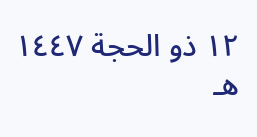١٢ ذو الحجة ١٤٤٧ هـ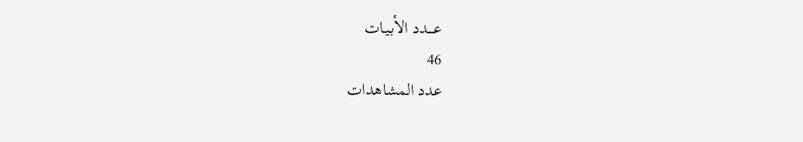عــــدد الأبـيـات
46
عدد المشاهدات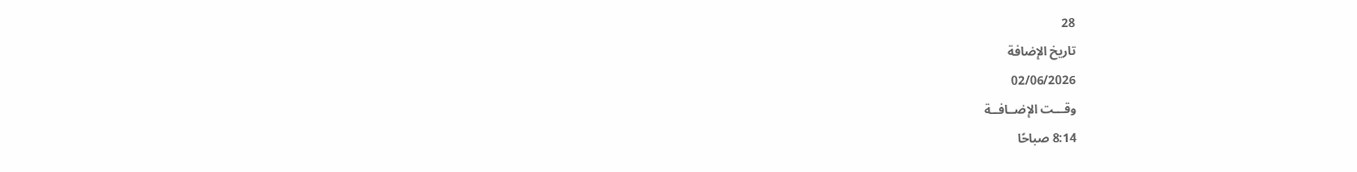28
تاريخ الإضافة
02/06/2026
وقـــت الإضــافــة
8:14 صباحًا